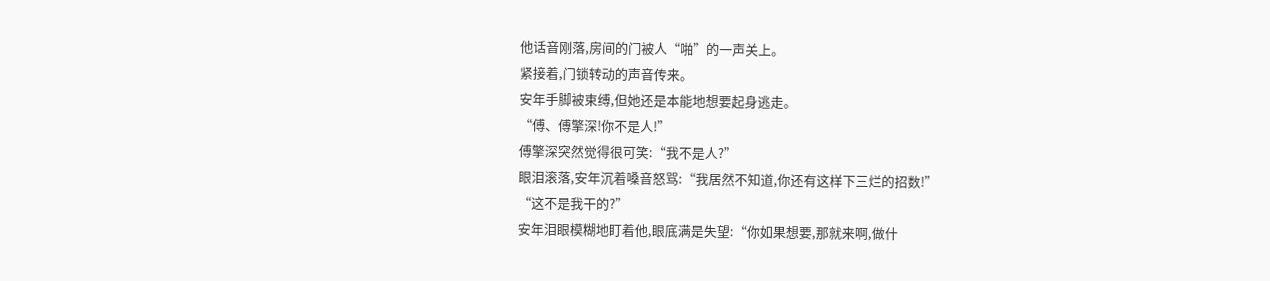他话音刚落,房间的门被人“啪”的一声关上。
紧接着,门锁转动的声音传来。
安年手脚被束缚,但她还是本能地想要起身逃走。
“傅、傅擎深!你不是人!”
傅擎深突然觉得很可笑:“我不是人?”
眼泪滚落,安年沉着嗓音怒骂:“我居然不知道,你还有这样下三烂的招数!”
“这不是我干的?”
安年泪眼模糊地盯着他,眼底满是失望:“你如果想要,那就来啊,做什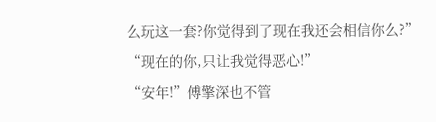么玩这一套?你觉得到了现在我还会相信你么?”
“现在的你,只让我觉得恶心!”
“安年!”傅擎深也不管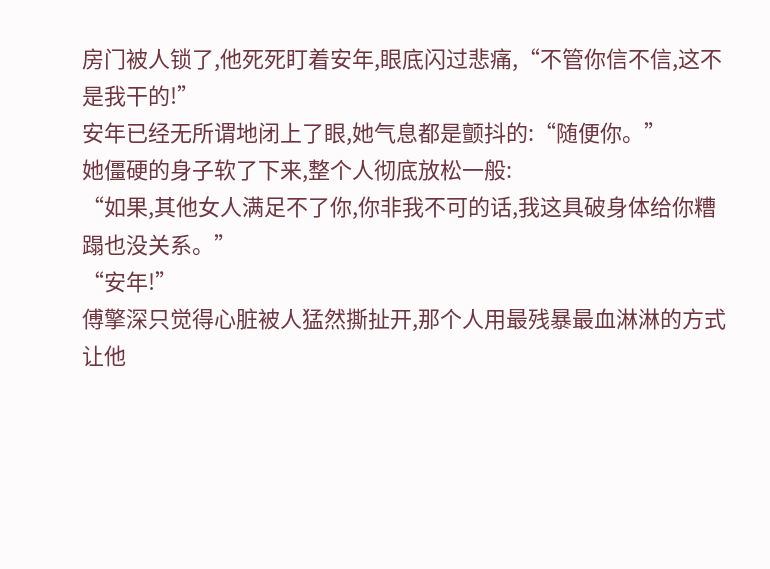房门被人锁了,他死死盯着安年,眼底闪过悲痛,“不管你信不信,这不是我干的!”
安年已经无所谓地闭上了眼,她气息都是颤抖的:“随便你。”
她僵硬的身子软了下来,整个人彻底放松一般:
“如果,其他女人满足不了你,你非我不可的话,我这具破身体给你糟蹋也没关系。”
“安年!”
傅擎深只觉得心脏被人猛然撕扯开,那个人用最残暴最血淋淋的方式让他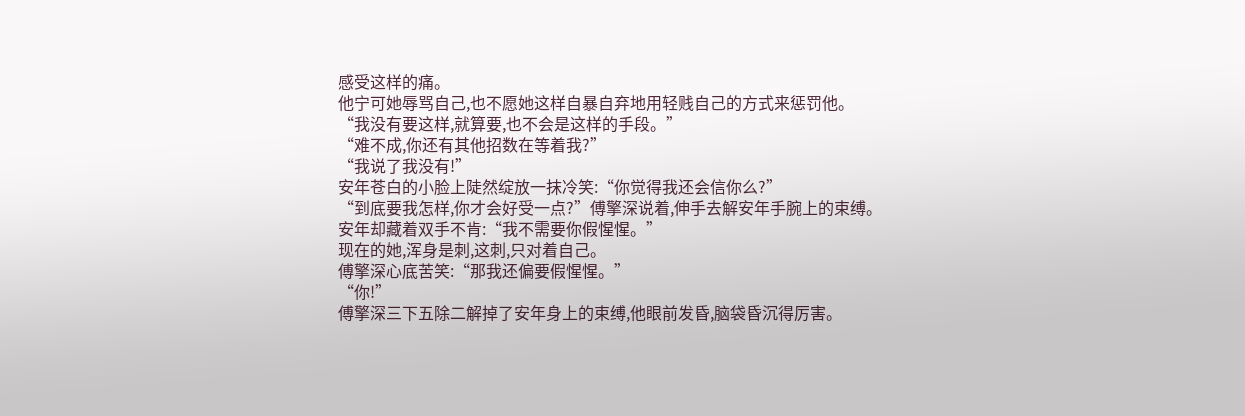感受这样的痛。
他宁可她辱骂自己,也不愿她这样自暴自弃地用轻贱自己的方式来惩罚他。
“我没有要这样,就算要,也不会是这样的手段。”
“难不成,你还有其他招数在等着我?”
“我说了我没有!”
安年苍白的小脸上陡然绽放一抹冷笑:“你觉得我还会信你么?”
“到底要我怎样,你才会好受一点?”傅擎深说着,伸手去解安年手腕上的束缚。
安年却藏着双手不肯:“我不需要你假惺惺。”
现在的她,浑身是刺,这刺,只对着自己。
傅擎深心底苦笑:“那我还偏要假惺惺。”
“你!”
傅擎深三下五除二解掉了安年身上的束缚,他眼前发昏,脑袋昏沉得厉害。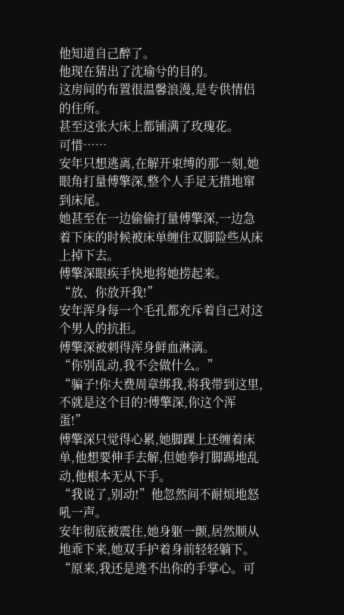他知道自己醉了。
他现在猜出了沈瑜兮的目的。
这房间的布置很温馨浪漫,是专供情侣的住所。
甚至这张大床上都铺满了玫瑰花。
可惜……
安年只想逃离,在解开束缚的那一刻,她眼角打量傅擎深,整个人手足无措地窜到床尾。
她甚至在一边偷偷打量傅擎深,一边急着下床的时候被床单缠住双脚险些从床上掉下去。
傅擎深眼疾手快地将她捞起来。
“放、你放开我!”
安年浑身每一个毛孔都充斥着自己对这个男人的抗拒。
傅擎深被刺得浑身鲜血淋漓。
“你别乱动,我不会做什么。”
“骗子!你大费周章绑我,将我带到这里,不就是这个目的?傅擎深,你这个浑蛋!”
傅擎深只觉得心累,她脚踝上还缠着床单,他想要伸手去解,但她拳打脚踢地乱动,他根本无从下手。
“我说了,别动!”他忽然间不耐烦地怒吼一声。
安年彻底被震住,她身躯一颤,居然顺从地乖下来,她双手护着身前轻轻躺下。
“原来,我还是逃不出你的手掌心。可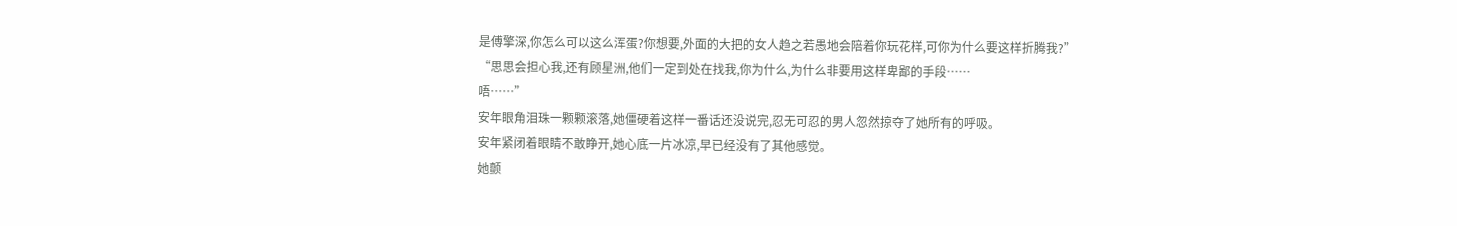是傅擎深,你怎么可以这么浑蛋?你想要,外面的大把的女人趋之若愚地会陪着你玩花样,可你为什么要这样折腾我?”
“思思会担心我,还有顾星洲,他们一定到处在找我,你为什么,为什么非要用这样卑鄙的手段……
唔……”
安年眼角泪珠一颗颗滚落,她僵硬着这样一番话还没说完,忍无可忍的男人忽然掠夺了她所有的呼吸。
安年紧闭着眼睛不敢睁开,她心底一片冰凉,早已经没有了其他感觉。
她颤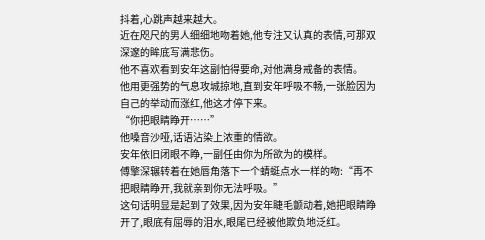抖着,心跳声越来越大。
近在咫尺的男人细细地吻着她,他专注又认真的表情,可那双深邃的眸底写满悲伤。
他不喜欢看到安年这副怕得要命,对他满身戒备的表情。
他用更强势的气息攻城掠地,直到安年呼吸不畅,一张脸因为自己的举动而涨红,他这才停下来。
“你把眼睛睁开……”
他嗓音沙哑,话语沾染上浓重的情欲。
安年依旧闭眼不睁,一副任由你为所欲为的模样。
傅擎深辗转着在她唇角落下一个蜻蜓点水一样的吻:“再不把眼睛睁开,我就亲到你无法呼吸。”
这句话明显是起到了效果,因为安年睫毛颤动着,她把眼睛睁开了,眼底有屈辱的泪水,眼尾已经被他欺负地泛红。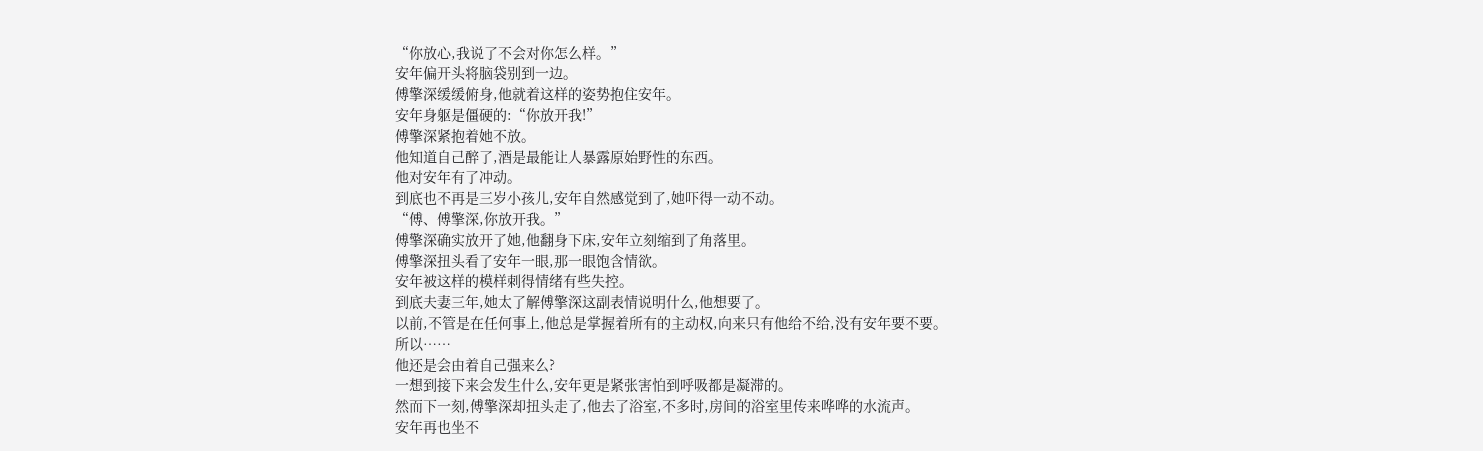“你放心,我说了不会对你怎么样。”
安年偏开头将脑袋别到一边。
傅擎深缓缓俯身,他就着这样的姿势抱住安年。
安年身躯是僵硬的:“你放开我!”
傅擎深紧抱着她不放。
他知道自己醉了,酒是最能让人暴露原始野性的东西。
他对安年有了冲动。
到底也不再是三岁小孩儿,安年自然感觉到了,她吓得一动不动。
“傅、傅擎深,你放开我。”
傅擎深确实放开了她,他翻身下床,安年立刻缩到了角落里。
傅擎深扭头看了安年一眼,那一眼饱含情欲。
安年被这样的模样刺得情绪有些失控。
到底夫妻三年,她太了解傅擎深这副表情说明什么,他想要了。
以前,不管是在任何事上,他总是掌握着所有的主动权,向来只有他给不给,没有安年要不要。
所以……
他还是会由着自己强来么?
一想到接下来会发生什么,安年更是紧张害怕到呼吸都是凝滞的。
然而下一刻,傅擎深却扭头走了,他去了浴室,不多时,房间的浴室里传来哗哗的水流声。
安年再也坐不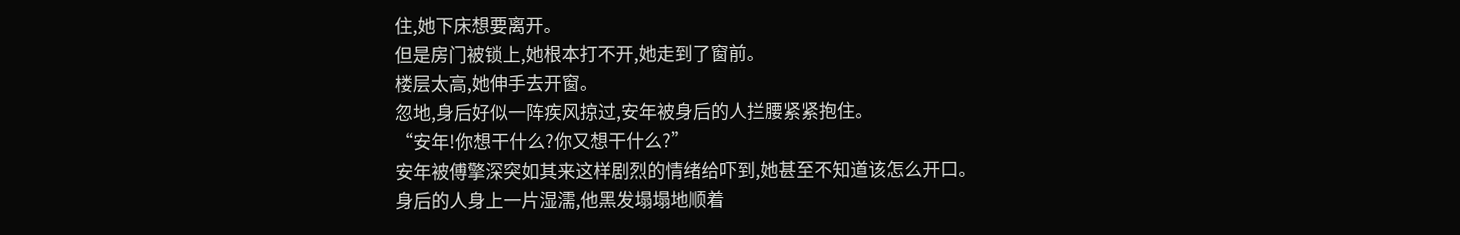住,她下床想要离开。
但是房门被锁上,她根本打不开,她走到了窗前。
楼层太高,她伸手去开窗。
忽地,身后好似一阵疾风掠过,安年被身后的人拦腰紧紧抱住。
“安年!你想干什么?你又想干什么?”
安年被傅擎深突如其来这样剧烈的情绪给吓到,她甚至不知道该怎么开口。
身后的人身上一片湿濡,他黑发塌塌地顺着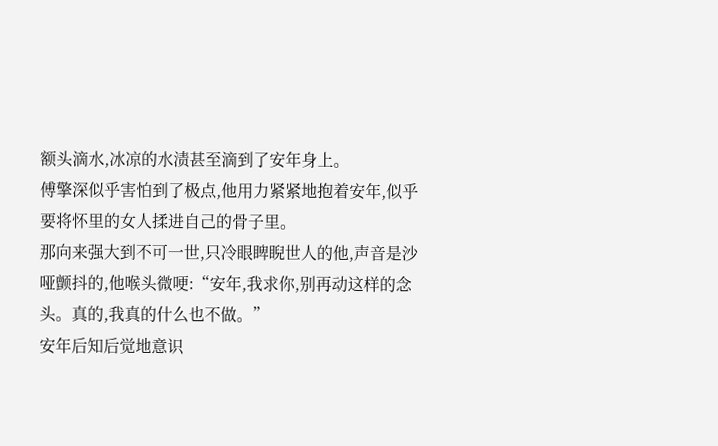额头滴水,冰凉的水渍甚至滴到了安年身上。
傅擎深似乎害怕到了极点,他用力紧紧地抱着安年,似乎要将怀里的女人揉进自己的骨子里。
那向来强大到不可一世,只冷眼睥睨世人的他,声音是沙哑颤抖的,他喉头微哽:“安年,我求你,别再动这样的念头。真的,我真的什么也不做。”
安年后知后觉地意识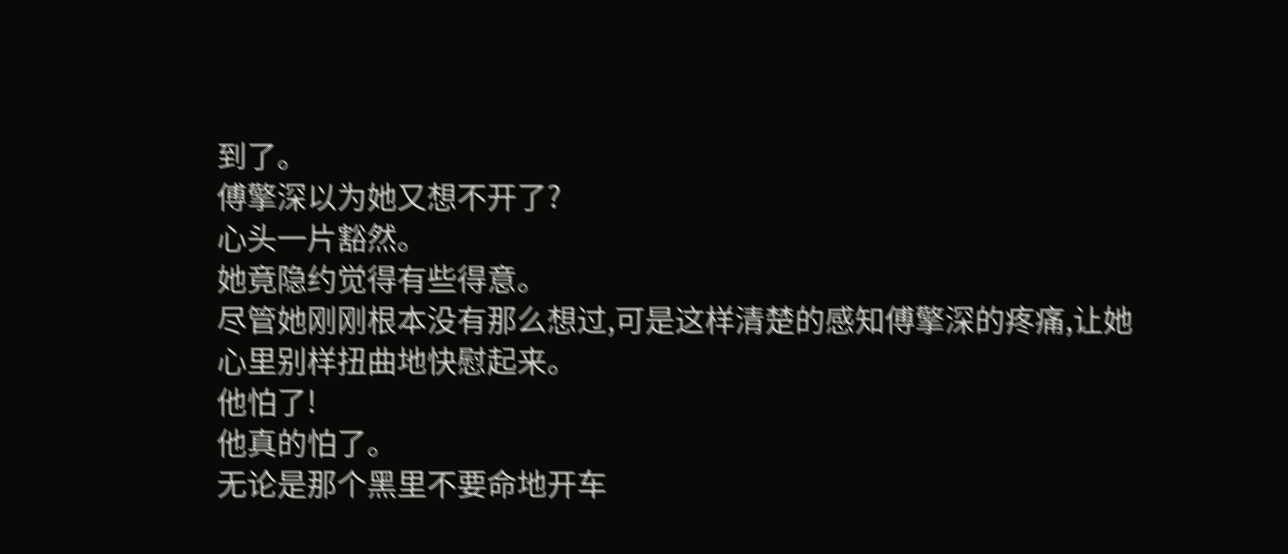到了。
傅擎深以为她又想不开了?
心头一片豁然。
她竟隐约觉得有些得意。
尽管她刚刚根本没有那么想过,可是这样清楚的感知傅擎深的疼痛,让她心里别样扭曲地快慰起来。
他怕了!
他真的怕了。
无论是那个黑里不要命地开车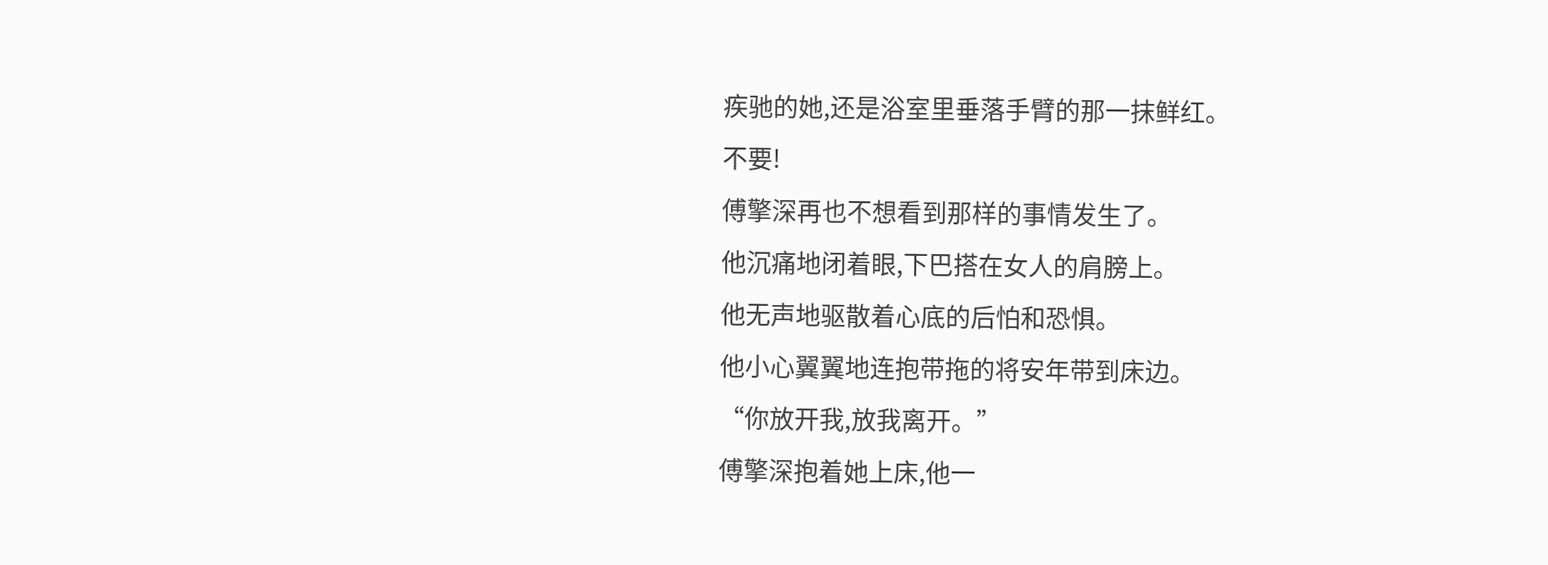疾驰的她,还是浴室里垂落手臂的那一抹鲜红。
不要!
傅擎深再也不想看到那样的事情发生了。
他沉痛地闭着眼,下巴搭在女人的肩膀上。
他无声地驱散着心底的后怕和恐惧。
他小心翼翼地连抱带拖的将安年带到床边。
“你放开我,放我离开。”
傅擎深抱着她上床,他一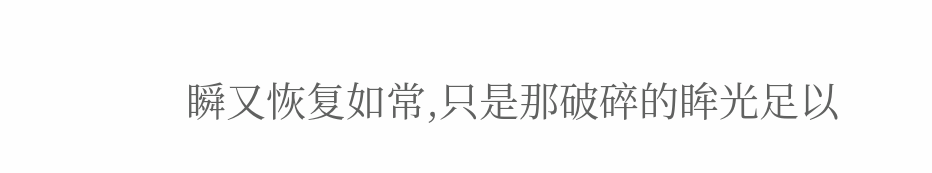瞬又恢复如常,只是那破碎的眸光足以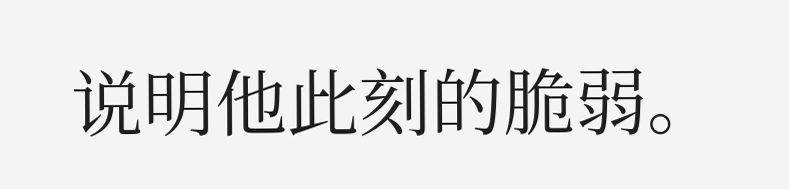说明他此刻的脆弱。